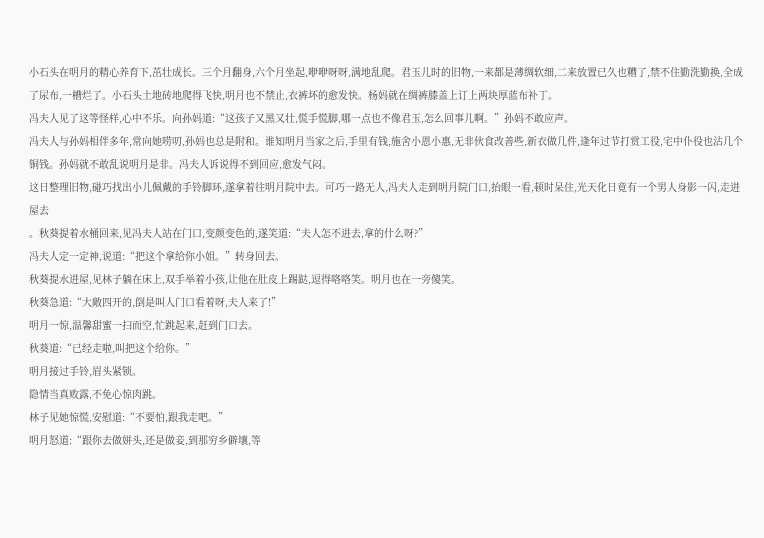小石头在明月的精心养育下,茁壮成长。三个月翻身,六个月坐起,咿咿呀呀,满地乱爬。君玉儿时的旧物,一来都是薄绸软细,二来放置已久也糟了,禁不住勤洗勤换,全成了尿布,一槽烂了。小石头土地砖地爬得飞快,明月也不禁止,衣裤坏的愈发快。杨妈就在绸裤膝盖上订上两块厚蓝布补丁。
冯夫人见了这等怪样,心中不乐。向孙妈道:“这孩子又黑又壮,慌手慌脚,哪一点也不像君玉,怎么回事儿啊。”孙妈不敢应声。
冯夫人与孙妈相伴多年,常向她唠叨,孙妈也总是附和。谁知明月当家之后,手里有钱,施舍小恩小惠,无非伙食改善些,新衣做几件,逢年过节打赏工役,宅中仆役也沾几个铜钱。孙妈就不敢乱说明月是非。冯夫人诉说得不到回应,愈发气闷。
这日整理旧物,碰巧找出小儿佩戴的手铃脚环,遂拿着往明月院中去。可巧一路无人,冯夫人走到明月院门口,抬眼一看,顿时呆住,光天化日竟有一个男人身影一闪,走进屋去
。秋葵提着水桶回来,见冯夫人站在门口,变颜变色的,遂笑道:“夫人怎不进去,拿的什么呀?”
冯夫人定一定神,说道:“把这个拿给你小姐。”转身回去。
秋葵提水进屋,见林子躺在床上,双手举着小孩,让他在肚皮上踢跶,逗得咯咯笑。明月也在一旁傻笑。
秋葵急道:“大敞四开的,倒是叫人门口看着呀,夫人来了!”
明月一惊,温馨甜蜜一扫而空,忙跳起来,赶到门口去。
秋葵道:“已经走啦,叫把这个给你。”
明月接过手铃,眉头紧锁。
隐情当真败露,不免心惊肉跳。
林子见她惊慌,安慰道:“不要怕,跟我走吧。”
明月怒道:“跟你去做姘头,还是做妾,到那穷乡僻壤,等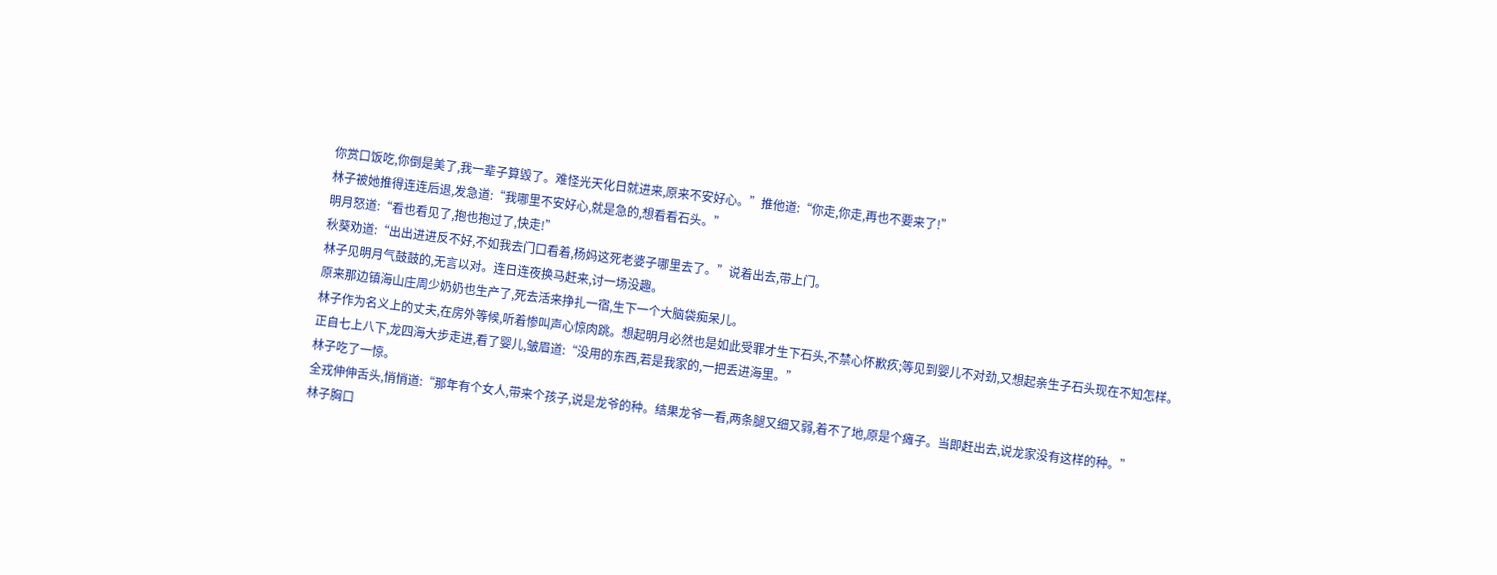你赏口饭吃,你倒是美了,我一辈子算毁了。难怪光天化日就进来,原来不安好心。”推他道:“你走,你走,再也不要来了!”
林子被她推得连连后退,发急道:“我哪里不安好心,就是急的,想看看石头。”
明月怒道:“看也看见了,抱也抱过了,快走!”
秋葵劝道:“出出进进反不好,不如我去门口看着,杨妈这死老婆子哪里去了。”说着出去,带上门。
林子见明月气鼓鼓的,无言以对。连日连夜换马赶来,讨一场没趣。
原来那边镇海山庄周少奶奶也生产了,死去活来挣扎一宿,生下一个大脑袋痴呆儿。
林子作为名义上的丈夫,在房外等候,听着惨叫声心惊肉跳。想起明月必然也是如此受罪才生下石头,不禁心怀歉疚;等见到婴儿不对劲,又想起亲生子石头现在不知怎样。
正自七上八下,龙四海大步走进,看了婴儿,皱眉道:“没用的东西,若是我家的,一把丢进海里。”
林子吃了一惊。
全戎伸伸舌头,悄悄道:“那年有个女人,带来个孩子,说是龙爷的种。结果龙爷一看,两条腿又细又弱,着不了地,原是个瘫子。当即赶出去,说龙家没有这样的种。”
林子胸口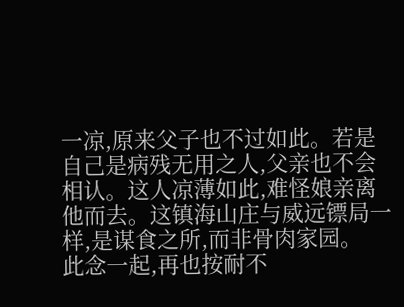一凉,原来父子也不过如此。若是自己是病残无用之人,父亲也不会相认。这人凉薄如此,难怪娘亲离他而去。这镇海山庄与威远镖局一样,是谋食之所,而非骨肉家园。
此念一起,再也按耐不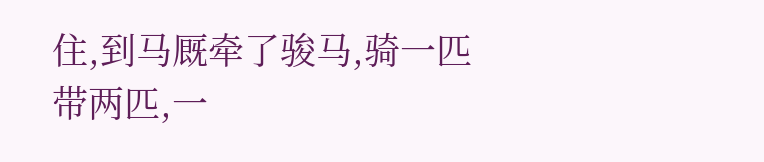住,到马厩牵了骏马,骑一匹带两匹,一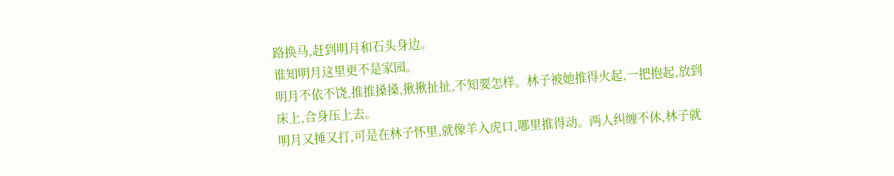路换马,赶到明月和石头身边。
谁知明月这里更不是家园。
明月不依不饶,推推搡搡,揪揪扯扯,不知要怎样。林子被她推得火起,一把抱起,放到床上,合身压上去。
明月又捶又打,可是在林子怀里,就像羊入虎口,哪里推得动。两人纠缠不休,林子就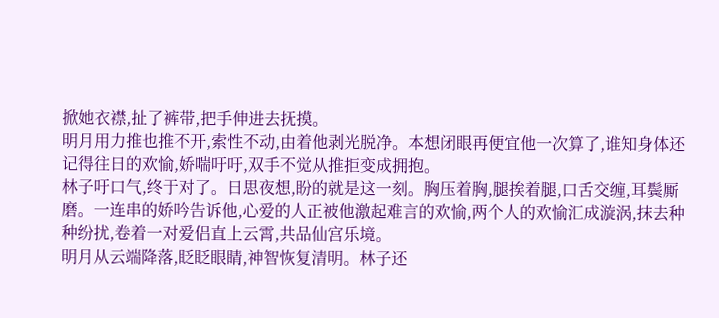掀她衣襟,扯了裤带,把手伸进去抚摸。
明月用力推也推不开,索性不动,由着他剥光脱净。本想闭眼再便宜他一次算了,谁知身体还记得往日的欢愉,娇喘吁吁,双手不觉从推拒变成拥抱。
林子吁口气,终于对了。日思夜想,盼的就是这一刻。胸压着胸,腿挨着腿,口舌交缠,耳鬓厮磨。一连串的娇吟告诉他,心爱的人正被他激起难言的欢愉,两个人的欢愉汇成漩涡,抹去种种纷扰,卷着一对爱侣直上云霄,共品仙宫乐境。
明月从云端降落,眨眨眼睛,神智恢复清明。林子还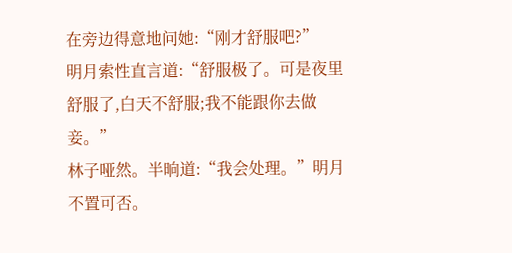在旁边得意地问她:“刚才舒服吧?”
明月索性直言道:“舒服极了。可是夜里舒服了,白天不舒服;我不能跟你去做妾。”
林子哑然。半晌道:“我会处理。”明月不置可否。